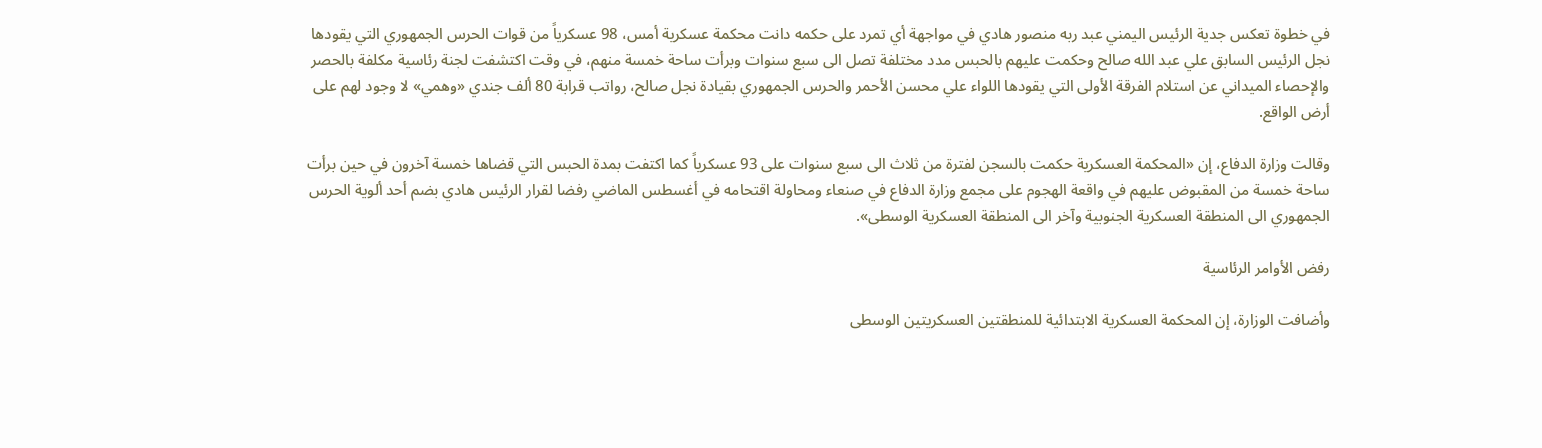في خطوة تعكس جدية الرئيس اليمني عبد ربه منصور هادي في مواجهة أي تمرد على حكمه دانت محكمة عسكرية أمس، 98 عسكرياً من قوات الحرس الجمهوري التي يقودها نجل الرئيس السابق علي عبد الله صالح وحكمت عليهم بالحبس مدد مختلفة تصل الى سبع سنوات وبرأت ساحة خمسة منهم، في وقت اكتشفت لجنة رئاسية مكلفة بالحصر والإحصاء الميداني عن استلام الفرقة الأولى التي يقودها اللواء علي محسن الأحمر والحرس الجمهوري بقيادة نجل صالح، رواتب قرابة 80 ألف جندي «وهمي» لا وجود لهم على أرض الواقع.

وقالت وزارة الدفاع، إن «المحكمة العسكرية حكمت بالسجن لفترة من ثلاث الى سبع سنوات على 93 عسكرياً كما اكتفت بمدة الحبس التي قضاها خمسة آخرون في حين برأت ساحة خمسة من المقبوض عليهم في واقعة الهجوم على مجمع وزارة الدفاع في صنعاء ومحاولة اقتحامه في أغسطس الماضي رفضا لقرار الرئيس هادي بضم أحد ألوية الحرس الجمهوري الى المنطقة العسكرية الجنوبية وآخر الى المنطقة العسكرية الوسطى».

رفض الأوامر الرئاسية

وأضافت الوزارة، إن المحكمة العسكرية الابتدائية للمنطقتين العسكريتين الوسطى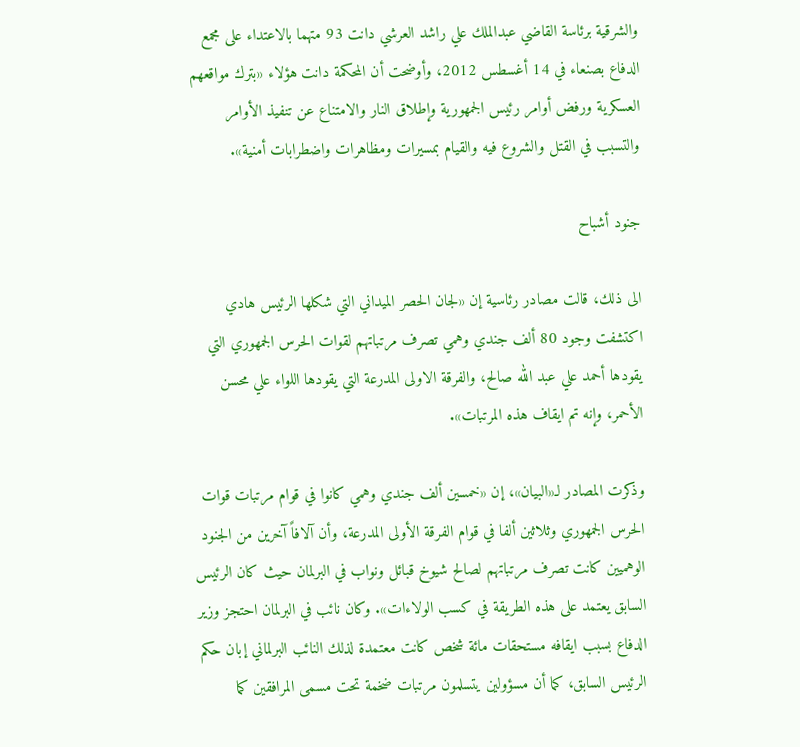والشرقية برئاسة القاضي عبدالملك علي راشد العرشي دانت 93 متهما بالاعتداء على مجمع الدفاع بصنعاء في 14 أغسطس 2012، وأوضحت أن المحكمة دانت هؤلاء «بترك مواقعهم العسكرية ورفض أوامر رئيس الجمهورية وإطلاق النار والامتناع عن تنفيذ الأوامر والتسبب في القتل والشروع فيه والقيام بمسيرات ومظاهرات واضطرابات أمنية».

جنود أشباح

الى ذلك، قالت مصادر رئاسية إن «لجان الحصر الميداني التي شكلها الرئيس هادي اكتشفت وجود 80 ألف جندي وهمي تصرف مرتباتهم لقوات الحرس الجمهوري التي يقودها أحمد علي عبد الله صالح، والفرقة الاولى المدرعة التي يقودها اللواء علي محسن الأحمر، وإنه تم ايقاف هذه المرتبات».

وذكرت المصادر لـ«البيان»، إن «خمسين ألف جندي وهمي كانوا في قوام مرتبات قوات الحرس الجمهوري وثلاثين ألفا في قوام الفرقة الأولى المدرعة، وأن آلافاً آخرين من الجنود الوهميين كانت تصرف مرتباتهم لصالح شيوخ قبائل ونواب في البرلمان حيث كان الرئيس السابق يعتمد على هذه الطريقة في كسب الولاءات». وكان نائب في البرلمان احتجز وزير الدفاع بسبب ايقافه مستحقات مائة شخص كانت معتمدة لذلك النائب البرلماني إبان حكم الرئيس السابق، كما أن مسؤولين يتسلمون مرتبات ضخمة تحت مسمى المرافقين كما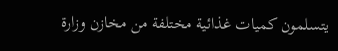يتسلمون كميات غذائية مختلفة من مخازن وزارة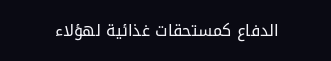الدفاع كمستحقات غذائية لهؤلاء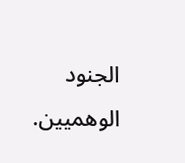الجنود الوهميين.